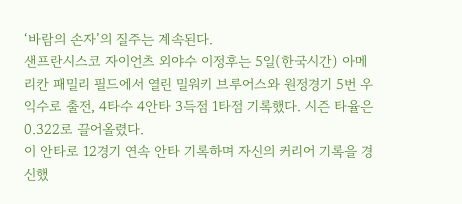‘바람의 손자’의 질주는 계속된다.
샌프란시스코 자이언츠 외야수 이정후는 5일(한국시간) 아메리칸 패밀리 필드에서 열린 밀워키 브루어스와 원정경기 5번 우익수로 출전, 4타수 4안타 3득점 1타점 기록했다. 시즌 타율은 0.322로 끌어올렸다.
이 안타로 12경기 연속 안타 기록하며 자신의 커리어 기록을 경신했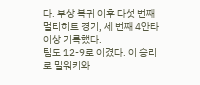다. 부상 복귀 이후 다섯 번째 멀티히트 경기, 세 번째 4안타 이상 기록했다.
팀도 12-9로 이겼다. 이 승리로 밀워키와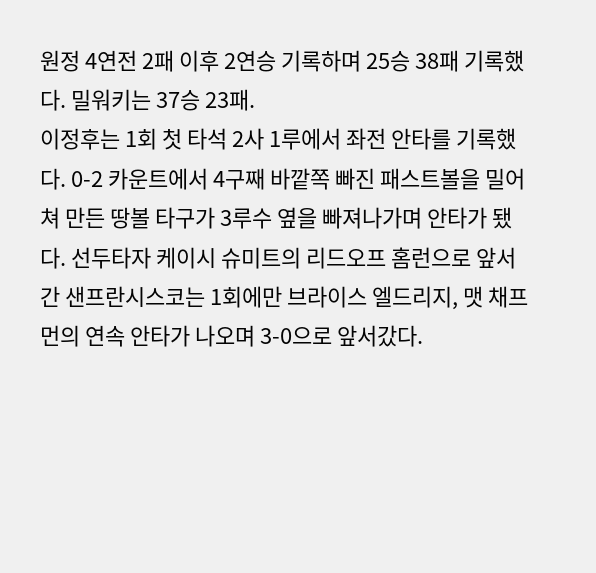원정 4연전 2패 이후 2연승 기록하며 25승 38패 기록했다. 밀워키는 37승 23패.
이정후는 1회 첫 타석 2사 1루에서 좌전 안타를 기록했다. 0-2 카운트에서 4구째 바깥쪽 빠진 패스트볼을 밀어쳐 만든 땅볼 타구가 3루수 옆을 빠져나가며 안타가 됐다. 선두타자 케이시 슈미트의 리드오프 홈런으로 앞서간 샌프란시스코는 1회에만 브라이스 엘드리지, 맷 채프먼의 연속 안타가 나오며 3-0으로 앞서갔다.